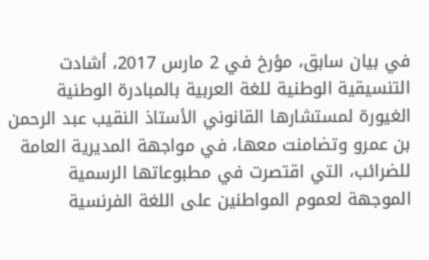في بيان سابق، مؤرخ في 2 مارس 2017، أشادت التنسيقية الوطنية للغة العربية بالمبادرة الوطنية الغيورة لمستشارها القانوني الأستاذ النقيب عبد الرحمن بن عمرو وتضامنت معها، في مواجهة المديرية العامة للضرائب، التي اقتصرت في مطبوعاتها الرسمية الموجهة لعموم المواطنين على اللغة الفرنسية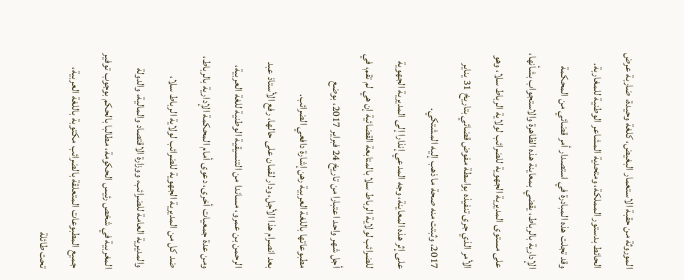الموروثة من حقبة الاستعمار البغيض، كلغة وحيدة، ضاربة عرض الحائط بدستور المملكة، ومتحدية المشاعر الوطنية للمغاربة. وقد تجلت هذه المبادرة في استصدار أمر قضائي من المحكمة الإدارية بالرباط، يقضي بمعاينة هذه الظاهرة والاستجواب بشأنها، على مستوى المديرية الجهوية للضرائب لولاية الرباط سلا، وهو الأمر الذي جرى تنفيذه بواسطة مفوض قضائي بتاريخ 31 يناير 2017، وثبتت منه صحة ما ذهب إليه المشتكي.
على إثر هذه المعاينة، وجه المدعي إنذارا إلى المديرية الجهوية للضرائب لولاية الرباط سلا بالمتابعة القضائية إن هي لم تقم، في أجل شهر واحد اعتبارا من تاريخ 24 فبراير 2017، بوضع مطبوعاتها باللغة العربية رهن إشارة دافعي الضرائب.
بعد انصرام هذا الأجل، ودار لقمان على حالها، رفع الأستاذ عبد الرحمن بن عمرو، مساندا من التنسيقية الوطنية للغة العربية، ومن عدة جمعيات أخرى، دعوى أمام المحكمة الإدارية بالرباط، ضد كل من المديرية الجهوية للضرائب لولاية الرباط سلا، والمديرية العامة للضرائب، ووزارة الاقتصاد والمالية، والدولة المغربية في شخص رئيس الحكومة، مطالبا بالحكم بوجوب توفير جميع المطبوعات المتعلقة بالضرائب مكتوبة باللغة العربية، تحت طائلة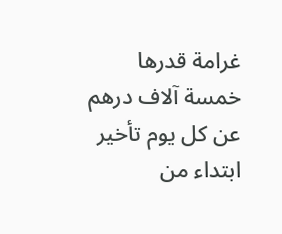غرامة قدرها خمسة آلاف درهم عن كل يوم تأخير ابتداء من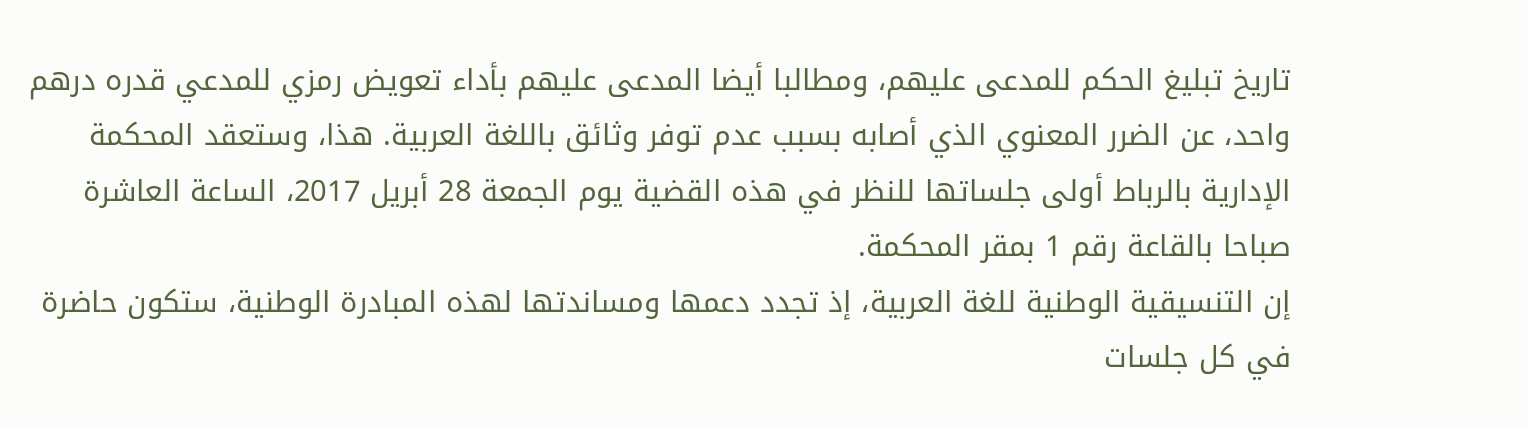تاريخ تبليغ الحكم للمدعى عليهم، ومطالبا أيضا المدعى عليهم بأداء تعويض رمزي للمدعي قدره درهم واحد، عن الضرر المعنوي الذي أصابه بسبب عدم توفر وثائق باللغة العربية. هذا، وستعقد المحكمة الإدارية بالرباط أولى جلساتها للنظر في هذه القضية يوم الجمعة 28 أبريل 2017، الساعة العاشرة صباحا بالقاعة رقم 1 بمقر المحكمة.
إن التنسيقية الوطنية للغة العربية، إذ تجدد دعمها ومساندتها لهذه المبادرة الوطنية، ستكون حاضرة في كل جلسات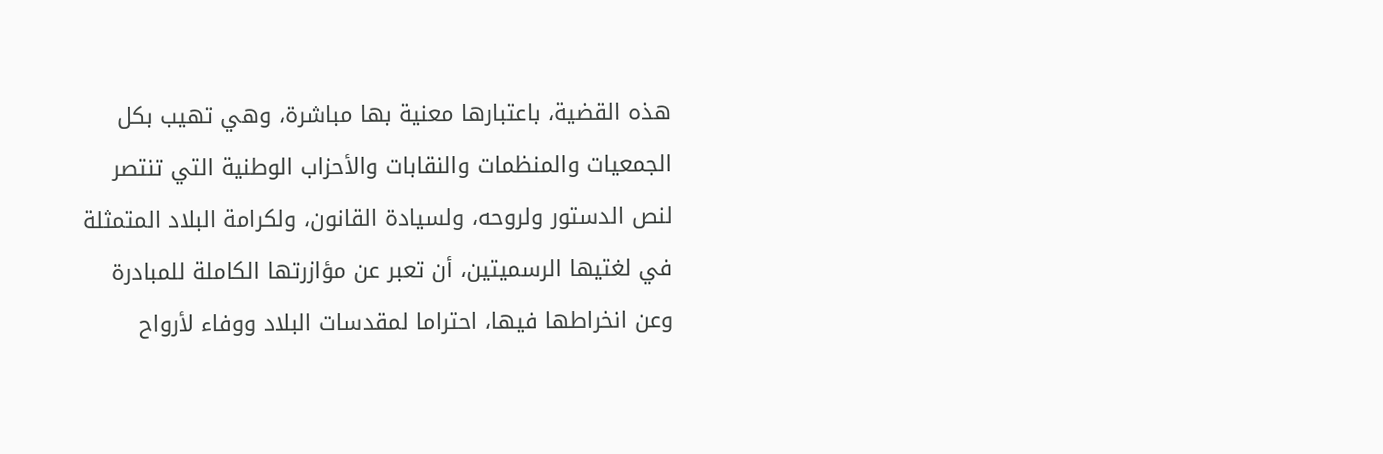هذه القضية، باعتبارها معنية بها مباشرة، وهي تهيب بكل الجمعيات والمنظمات والنقابات والأحزاب الوطنية التي تنتصر لنص الدستور ولروحه، ولسيادة القانون، ولكرامة البلاد المتمثلة في لغتيها الرسميتين، أن تعبر عن مؤازرتها الكاملة للمبادرة وعن انخراطها فيها، احتراما لمقدسات البلاد ووفاء لأرواح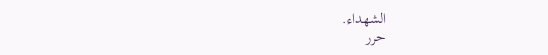الشهداء.
حرر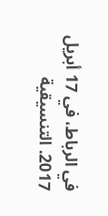في الرباط، في 17 أبريل 2017. التنسيقية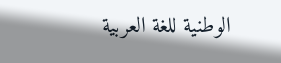الوطنية للغة العربية